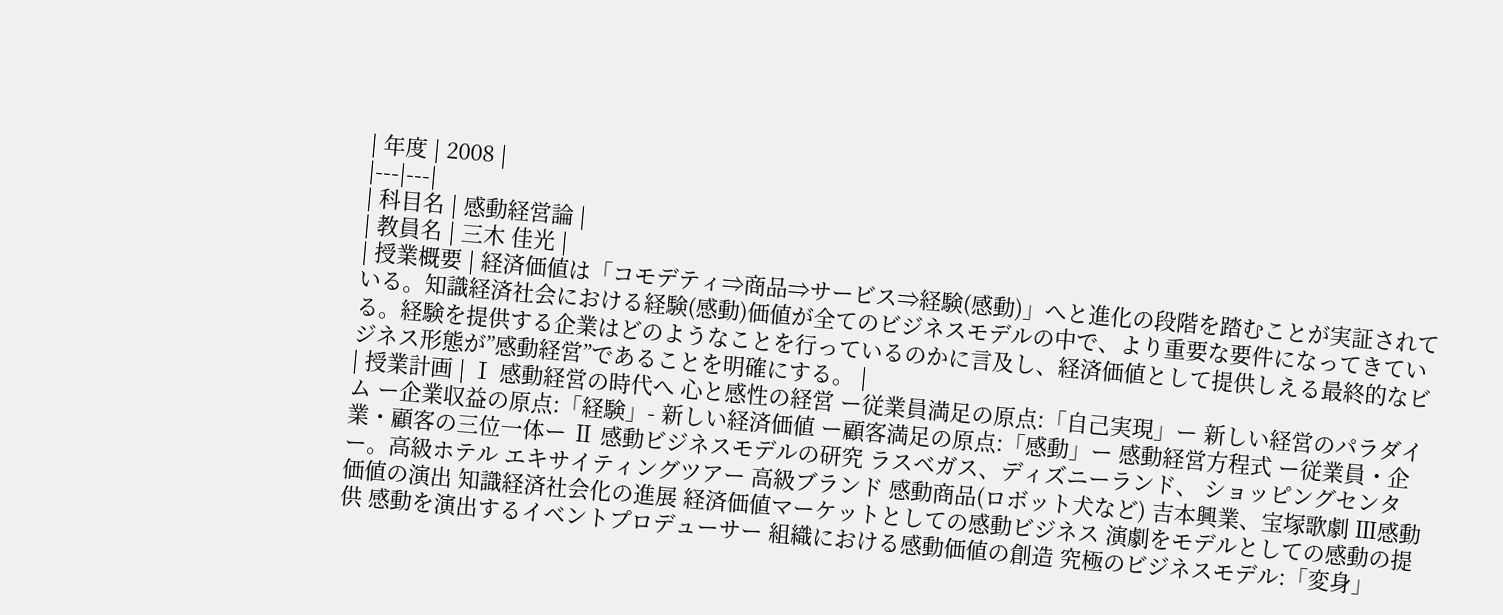| 年度 | 2008 |
|---|---|
| 科目名 | 感動経営論 |
| 教員名 | 三木 佳光 |
| 授業概要 | 経済価値は「コモデティ⇒商品⇒サービス⇒経験(感動)」へと進化の段階を踏むことが実証されている。知識経済社会における経験(感動)価値が全てのビジネスモデルの中で、より重要な要件になってきている。経験を提供する企業はどのようなことを行っているのかに言及し、経済価値として提供しえる最終的なビジネス形態が”感動経営”であることを明確にする。 |
| 授業計画 | Ⅰ 感動経営の時代へ 心と感性の経営 ー従業員満足の原点:「自己実現」ー 新しい経営のパラダイム ー企業収益の原点:「経験」- 新しい経済価値 ー顧客満足の原点:「感動」ー 感動経営方程式 ー従業員・企業・顧客の三位一体ー Ⅱ 感動ビジネスモデルの研究 ラスベガス、ディズニーランド、 ショッピングセンター。高級ホテル エキサイティングツアー 高級ブランド 感動商品(ロボット犬など) 吉本興業、宝塚歌劇 Ⅲ感動価値の演出 知識経済社会化の進展 経済価値マーケットとしての感動ビジネス 演劇をモデルとしての感動の提供 感動を演出するイベントプロデューサー 組織における感動価値の創造 究極のビジネスモデル:「変身」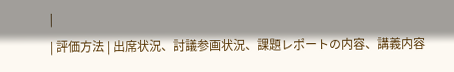|
| 評価方法 | 出席状況、討議参画状況、課題レポートの内容、講義内容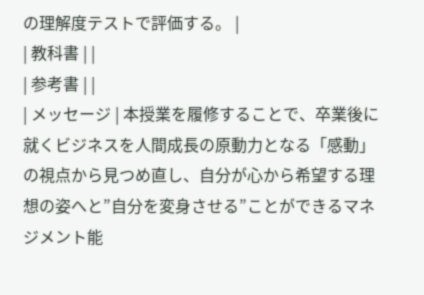の理解度テストで評価する。 |
| 教科書 | |
| 参考書 | |
| メッセージ | 本授業を履修することで、卒業後に就くビジネスを人間成長の原動力となる「感動」の視点から見つめ直し、自分が心から希望する理想の姿へと”自分を変身させる”ことができるマネジメント能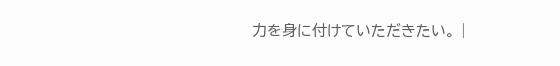力を身に付けていただきたい。 |